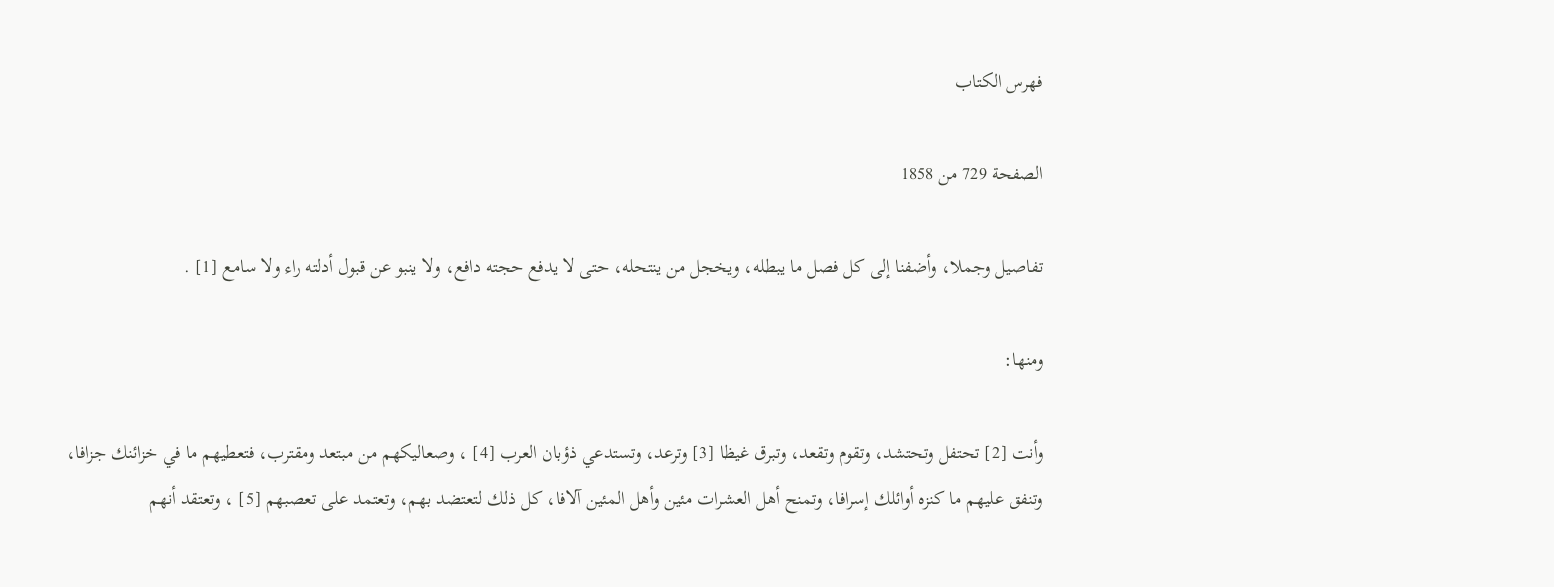فهرس الكتاب

الصفحة 729 من 1858

تفاصيل وجملا، وأضفنا إلى كل فصل ما يبطله، ويخجل من ينتحله، حتى لا يدفع حجته دافع، ولا ينبو عن قبول أدلته راء ولا سامع [1] .

ومنها:

وأنت [2] تحتفل وتحتشد، وتقوم وتقعد، وتبرق غيظا [3] وترعد، وتستدعي ذؤبان العرب [4] ، وصعاليكهم من مبتعد ومقترب، فتعطيهم ما في خزائنك جزافا، وتنفق عليهم ما كنزه أوائلك إسرافا، وتمنح أهل العشرات مئين وأهل المئين آلافا، كل ذلك لتعتضد بهم، وتعتمد على تعصبهم [5] ، وتعتقد أنهم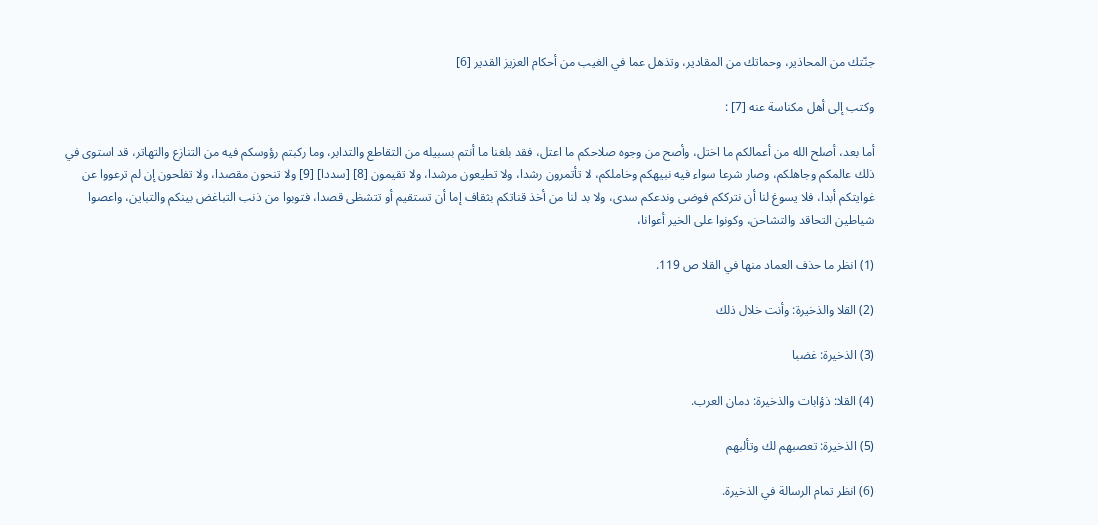جنّتك من المحاذير، وحماتك من المقادير، وتذهل عما في الغيب من أحكام العزيز القدير [6]

وكتب إلى أهل مكناسة عنه [7] :

أما بعد، أصلح الله من أعمالكم ما اختل، وأصح من وجوه صلاحكم ما اعتل، فقد بلغنا ما أنتم بسبيله من التقاطع والتدابر، وما ركبتم رؤوسكم فيه من التنازع والتهاتر، قد استوى في ذلك عالمكم وجاهلكم، وصار شرعا سواء فيه نبيهكم وخاملكم، لا تأتمرون رشدا، ولا تطيعون مرشدا، ولا تقيمون [8] [سددا] [9] ولا تنحون مقصدا، ولا تفلحون إن لم ترعووا عن غوايتكم أبدا، فلا يسوغ لنا أن نترككم فوضى وندعكم سدى، ولا بد لنا من أخذ قناتكم بثقاف إما أن تستقيم أو تتشظى قصدا، فتوبوا من ذنب التباغض بينكم والتباين، واعصوا شياطين التحاقد والتشاحن، وكونوا على الخير أعوانا،

(1) انظر ما حذف العماد منها في القلا ص 119.

(2) القلا والذخيرة: وأنت خلال ذلك

(3) الذخيرة: غضبا

(4) القلا: ذؤابات والذخيرة: دمان العرب.

(5) الذخيرة: تعصبهم لك وتألبهم

(6) انظر تمام الرسالة في الذخيرة.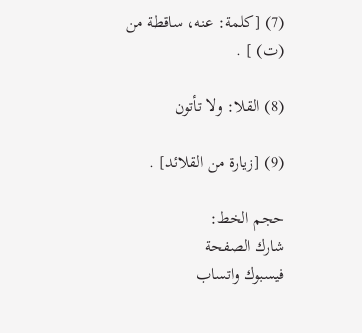(7) [كلمة: عنه، ساقطة من (ت) ] .

(8) القلا: ولا تأتون

(9) [زيارة من القلائد] .

حجم الخط:
شارك الصفحة
فيسبوك واتساب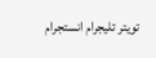تويتر تليجرام انستجرام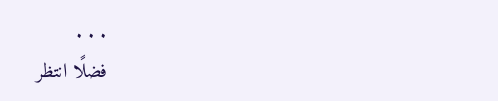. . .
فضلًا انتظر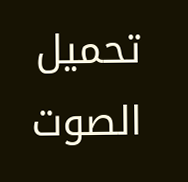تحميل الصوت